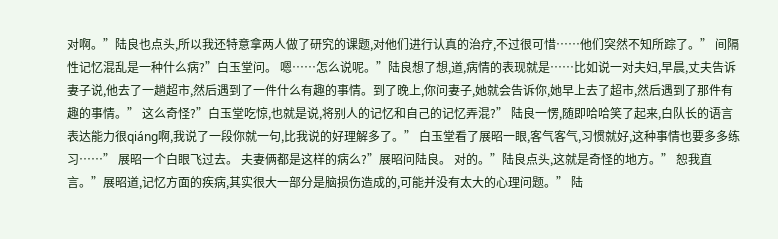对啊。”陆良也点头,所以我还特意拿两人做了研究的课题,对他们进行认真的治疗,不过很可惜……他们突然不知所踪了。” 间隔性记忆混乱是一种什么病?”白玉堂问。 嗯……怎么说呢。”陆良想了想,道,病情的表现就是……比如说一对夫妇,早晨,丈夫告诉妻子说,他去了一趟超市,然后遇到了一件什么有趣的事情。到了晚上,你问妻子,她就会告诉你,她早上去了超市,然后遇到了那件有趣的事情。” 这么奇怪?”白玉堂吃惊,也就是说,将别人的记忆和自己的记忆弄混?” 陆良一愣,随即哈哈笑了起来,白队长的语言表达能力很qiáng啊,我说了一段你就一句,比我说的好理解多了。” 白玉堂看了展昭一眼,客气客气,习惯就好,这种事情也要多多练习……” 展昭一个白眼飞过去。 夫妻俩都是这样的病么?”展昭问陆良。 对的。”陆良点头,这就是奇怪的地方。” 恕我直言。”展昭道,记忆方面的疾病,其实很大一部分是脑损伤造成的,可能并没有太大的心理问题。” 陆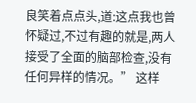良笑着点点头,道:这点我也曾怀疑过,不过有趣的就是,两人接受了全面的脑部检查,没有任何异样的情况。” 这样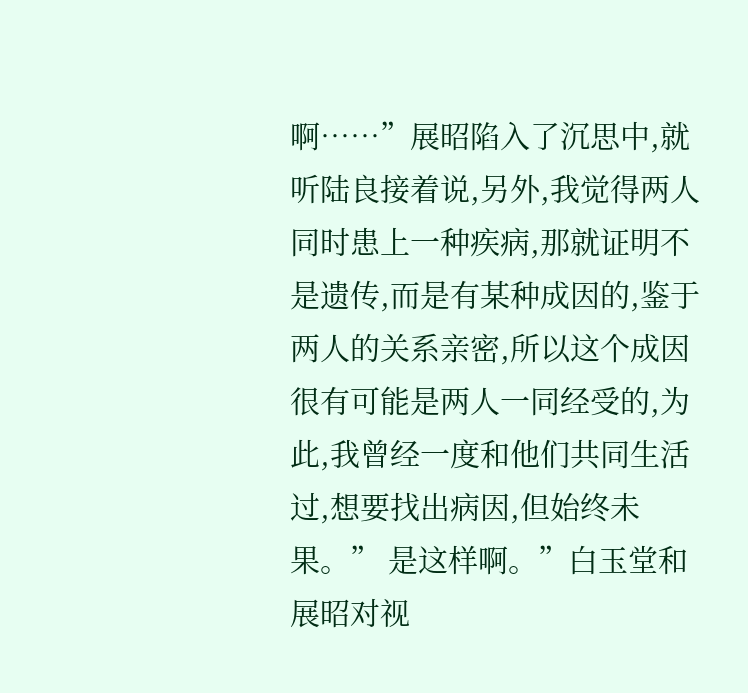啊……”展昭陷入了沉思中,就听陆良接着说,另外,我觉得两人同时患上一种疾病,那就证明不是遗传,而是有某种成因的,鉴于两人的关系亲密,所以这个成因很有可能是两人一同经受的,为此,我曾经一度和他们共同生活过,想要找出病因,但始终未果。” 是这样啊。”白玉堂和展昭对视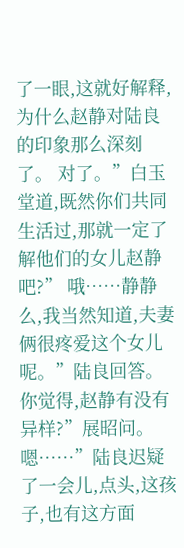了一眼,这就好解释,为什么赵静对陆良的印象那么深刻了。 对了。”白玉堂道,既然你们共同生活过,那就一定了解他们的女儿赵静吧?” 哦……静静么,我当然知道,夫妻俩很疼爱这个女儿呢。”陆良回答。 你觉得,赵静有没有异样?”展昭问。 嗯……”陆良迟疑了一会儿,点头,这孩子,也有这方面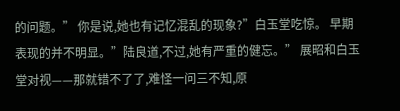的问题。” 你是说,她也有记忆混乱的现象?”白玉堂吃惊。 早期表现的并不明显。”陆良道,不过,她有严重的健忘。” 展昭和白玉堂对视——那就错不了了,难怪一问三不知,原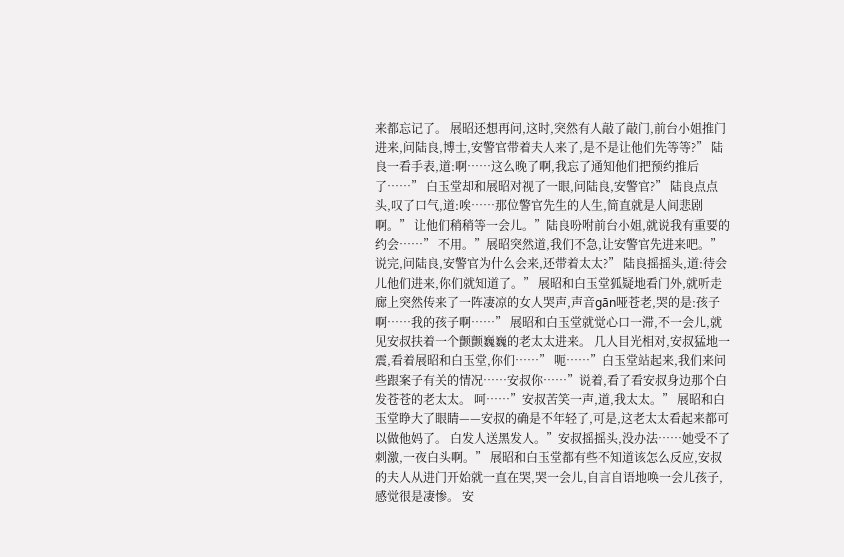来都忘记了。 展昭还想再问,这时,突然有人敲了敲门,前台小姐推门进来,问陆良,博士,安警官带着夫人来了,是不是让他们先等等?” 陆良一看手表,道:啊……这么晚了啊,我忘了通知他们把预约推后了……” 白玉堂却和展昭对视了一眼,问陆良,安警官?” 陆良点点头,叹了口气,道:唉……那位警官先生的人生,简直就是人间悲剧啊。” 让他们稍稍等一会儿。”陆良吩咐前台小姐,就说我有重要的约会……” 不用。”展昭突然道,我们不急,让安警官先进来吧。”说完,问陆良,安警官为什么会来,还带着太太?” 陆良摇摇头,道:待会儿他们进来,你们就知道了。” 展昭和白玉堂狐疑地看门外,就听走廊上突然传来了一阵凄凉的女人哭声,声音gān哑苍老,哭的是:孩子啊……我的孩子啊……” 展昭和白玉堂就觉心口一滞,不一会儿,就见安叔扶着一个颤颤巍巍的老太太进来。 几人目光相对,安叔猛地一震,看着展昭和白玉堂,你们……” 呃……”白玉堂站起来,我们来问些跟案子有关的情况……安叔你……”说着,看了看安叔身边那个白发苍苍的老太太。 呵……”安叔苦笑一声,道,我太太。” 展昭和白玉堂睁大了眼睛——安叔的确是不年轻了,可是,这老太太看起来都可以做他妈了。 白发人送黑发人。”安叔摇摇头,没办法……她受不了刺激,一夜白头啊。” 展昭和白玉堂都有些不知道该怎么反应,安叔的夫人从进门开始就一直在哭,哭一会儿,自言自语地唤一会儿孩子,感觉很是凄惨。 安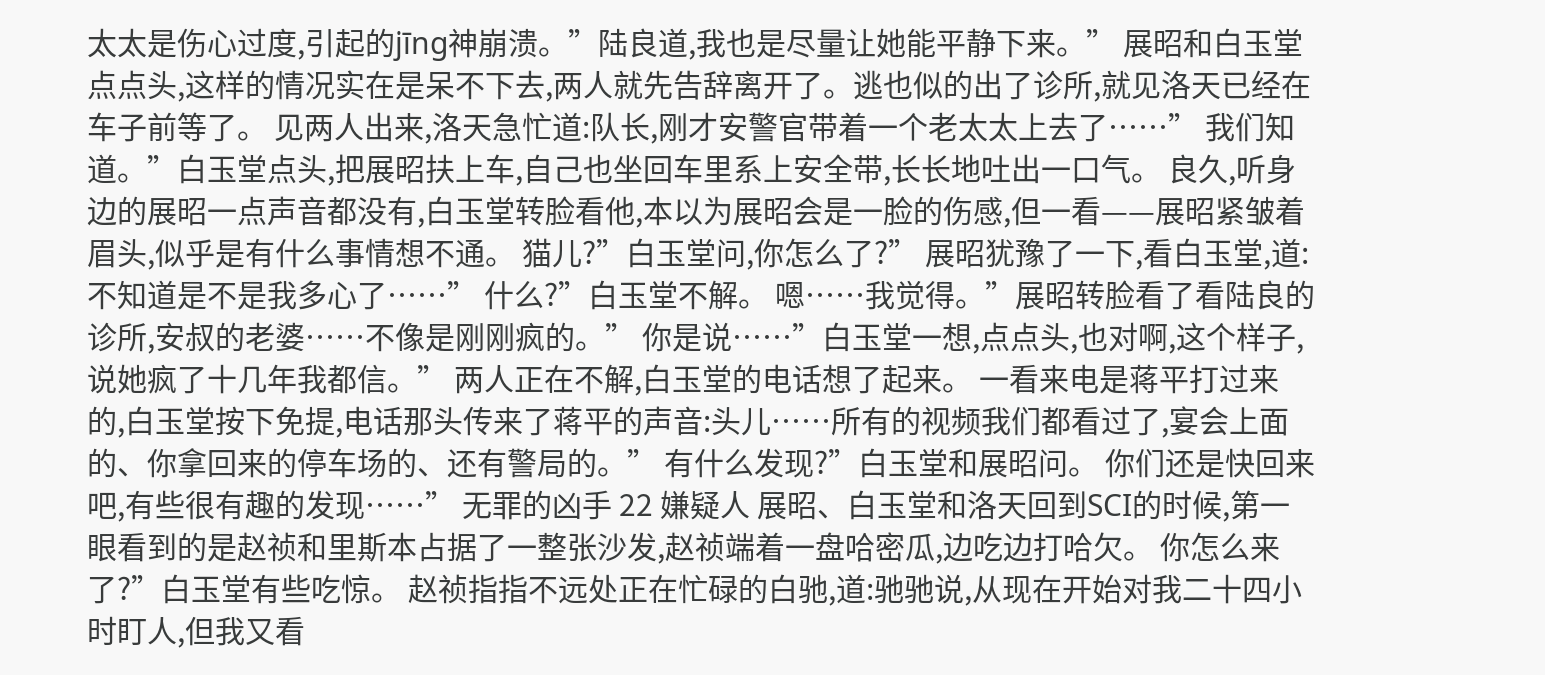太太是伤心过度,引起的jīng神崩溃。”陆良道,我也是尽量让她能平静下来。” 展昭和白玉堂点点头,这样的情况实在是呆不下去,两人就先告辞离开了。逃也似的出了诊所,就见洛天已经在车子前等了。 见两人出来,洛天急忙道:队长,刚才安警官带着一个老太太上去了……” 我们知道。”白玉堂点头,把展昭扶上车,自己也坐回车里系上安全带,长长地吐出一口气。 良久,听身边的展昭一点声音都没有,白玉堂转脸看他,本以为展昭会是一脸的伤感,但一看——展昭紧皱着眉头,似乎是有什么事情想不通。 猫儿?”白玉堂问,你怎么了?” 展昭犹豫了一下,看白玉堂,道:不知道是不是我多心了……” 什么?”白玉堂不解。 嗯……我觉得。”展昭转脸看了看陆良的诊所,安叔的老婆……不像是刚刚疯的。” 你是说……”白玉堂一想,点点头,也对啊,这个样子,说她疯了十几年我都信。” 两人正在不解,白玉堂的电话想了起来。 一看来电是蒋平打过来的,白玉堂按下免提,电话那头传来了蒋平的声音:头儿……所有的视频我们都看过了,宴会上面的、你拿回来的停车场的、还有警局的。” 有什么发现?”白玉堂和展昭问。 你们还是快回来吧,有些很有趣的发现……” 无罪的凶手 22 嫌疑人 展昭、白玉堂和洛天回到SCI的时候,第一眼看到的是赵祯和里斯本占据了一整张沙发,赵祯端着一盘哈密瓜,边吃边打哈欠。 你怎么来了?”白玉堂有些吃惊。 赵祯指指不远处正在忙碌的白驰,道:驰驰说,从现在开始对我二十四小时盯人,但我又看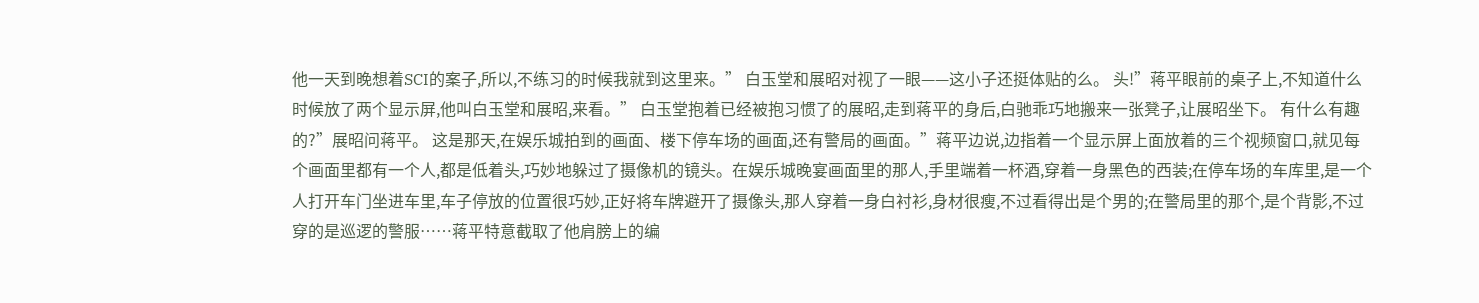他一天到晚想着SCI的案子,所以,不练习的时候我就到这里来。” 白玉堂和展昭对视了一眼——这小子还挺体贴的么。 头!”蒋平眼前的桌子上,不知道什么时候放了两个显示屏,他叫白玉堂和展昭,来看。” 白玉堂抱着已经被抱习惯了的展昭,走到蒋平的身后,白驰乖巧地搬来一张凳子,让展昭坐下。 有什么有趣的?”展昭问蒋平。 这是那天,在娱乐城拍到的画面、楼下停车场的画面,还有警局的画面。”蒋平边说,边指着一个显示屏上面放着的三个视频窗口,就见每个画面里都有一个人,都是低着头,巧妙地躲过了摄像机的镜头。在娱乐城晚宴画面里的那人,手里端着一杯酒,穿着一身黑色的西装;在停车场的车库里,是一个人打开车门坐进车里,车子停放的位置很巧妙,正好将车牌避开了摄像头,那人穿着一身白衬衫,身材很瘦,不过看得出是个男的;在警局里的那个,是个背影,不过穿的是巡逻的警服……蒋平特意截取了他肩膀上的编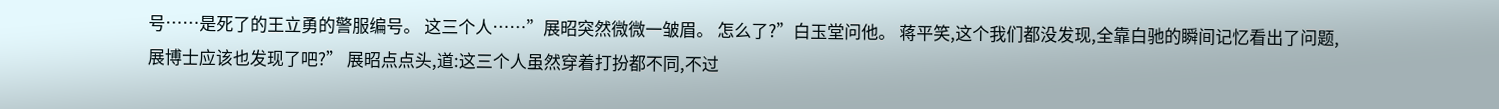号……是死了的王立勇的警服编号。 这三个人……”展昭突然微微一皱眉。 怎么了?”白玉堂问他。 蒋平笑,这个我们都没发现,全靠白驰的瞬间记忆看出了问题,展博士应该也发现了吧?” 展昭点点头,道:这三个人虽然穿着打扮都不同,不过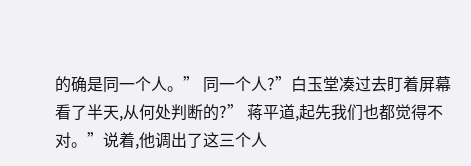的确是同一个人。” 同一个人?”白玉堂凑过去盯着屏幕看了半天,从何处判断的?” 蒋平道,起先我们也都觉得不对。”说着,他调出了这三个人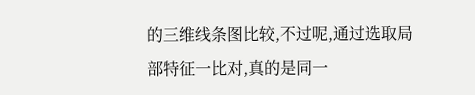的三维线条图比较,不过呢,通过选取局部特征一比对,真的是同一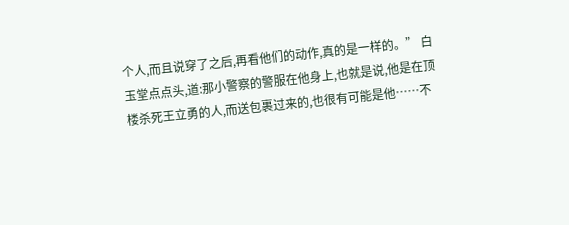个人,而且说穿了之后,再看他们的动作,真的是一样的。” 白玉堂点点头,道:那小警察的警服在他身上,也就是说,他是在顶楼杀死王立勇的人,而送包裹过来的,也很有可能是他……不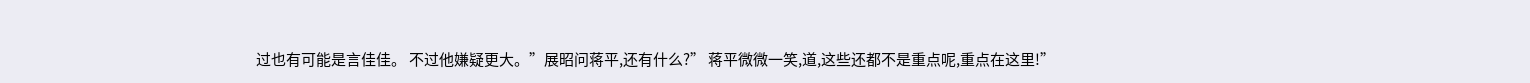过也有可能是言佳佳。 不过他嫌疑更大。”展昭问蒋平,还有什么?” 蒋平微微一笑,道,这些还都不是重点呢,重点在这里!”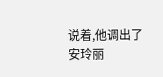说着,他调出了安玲丽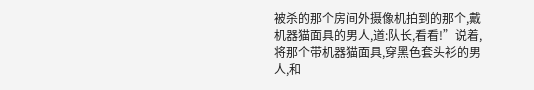被杀的那个房间外摄像机拍到的那个,戴机器猫面具的男人,道:队长,看看!”说着,将那个带机器猫面具,穿黑色套头衫的男人,和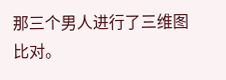那三个男人进行了三维图比对。